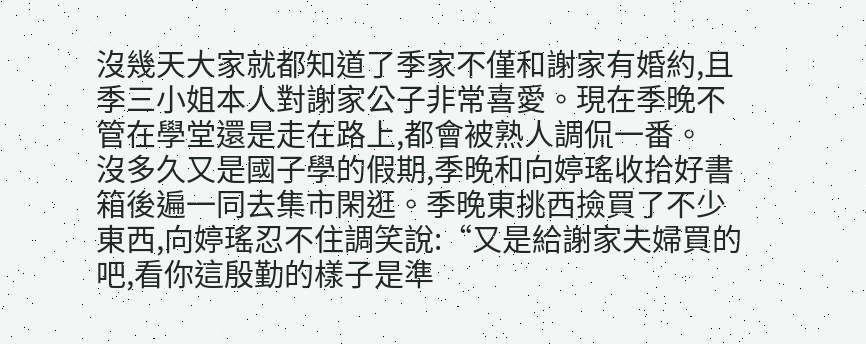沒幾天大家就都知道了季家不僅和謝家有婚約,且季三小姐本人對謝家公子非常喜愛。現在季晚不管在學堂還是走在路上,都會被熟人調侃一番。
沒多久又是國子學的假期,季晚和向婷瑤收拾好書箱後遍一同去集市閑逛。季晚東挑西撿買了不少東西,向婷瑤忍不住調笑說:“又是給謝家夫婦買的吧,看你這殷勤的樣子是準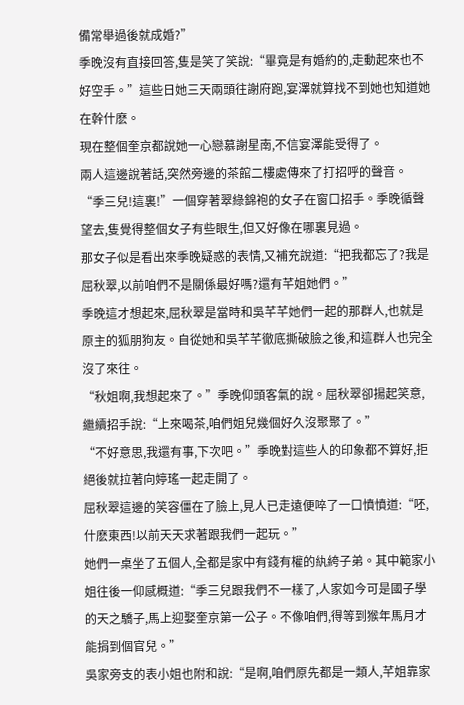備常舉過後就成婚?”
季晚沒有直接回答,隻是笑了笑說:“畢竟是有婚約的,走動起來也不好空手。”這些日她三天兩頭往謝府跑,宴澤就算找不到她也知道她在幹什麽。
現在整個奎京都說她一心戀慕謝星南,不信宴澤能受得了。
兩人這邊說著話,突然旁邊的茶館二樓處傳來了打招呼的聲音。
“季三兒!這裏!”一個穿著翠綠錦袍的女子在窗口招手。季晚循聲望去,隻覺得整個女子有些眼生,但又好像在哪裏見過。
那女子似是看出來季晚疑惑的表情,又補充說道:“把我都忘了?我是屈秋翠,以前咱們不是關係最好嗎?還有芊姐她們。”
季晚這才想起來,屈秋翠是當時和吳芊芊她們一起的那群人,也就是原主的狐朋狗友。自從她和吳芊芊徹底撕破臉之後,和這群人也完全沒了來往。
“秋姐啊,我想起來了。”季晚仰頭客氣的說。屈秋翠卻揚起笑意,繼續招手說:“上來喝茶,咱們姐兒幾個好久沒聚聚了。”
“不好意思,我還有事,下次吧。”季晚對這些人的印象都不算好,拒絕後就拉著向婷瑤一起走開了。
屈秋翠這邊的笑容僵在了臉上,見人已走遠便啐了一口憤憤道:“呸,什麽東西!以前天天求著跟我們一起玩。”
她們一桌坐了五個人,全都是家中有錢有權的紈絝子弟。其中範家小姐往後一仰感概道:“季三兒跟我們不一樣了,人家如今可是國子學的天之驕子,馬上迎娶奎京第一公子。不像咱們,得等到猴年馬月才能捐到個官兒。”
吳家旁支的表小姐也附和說:“是啊,咱們原先都是一類人,芊姐靠家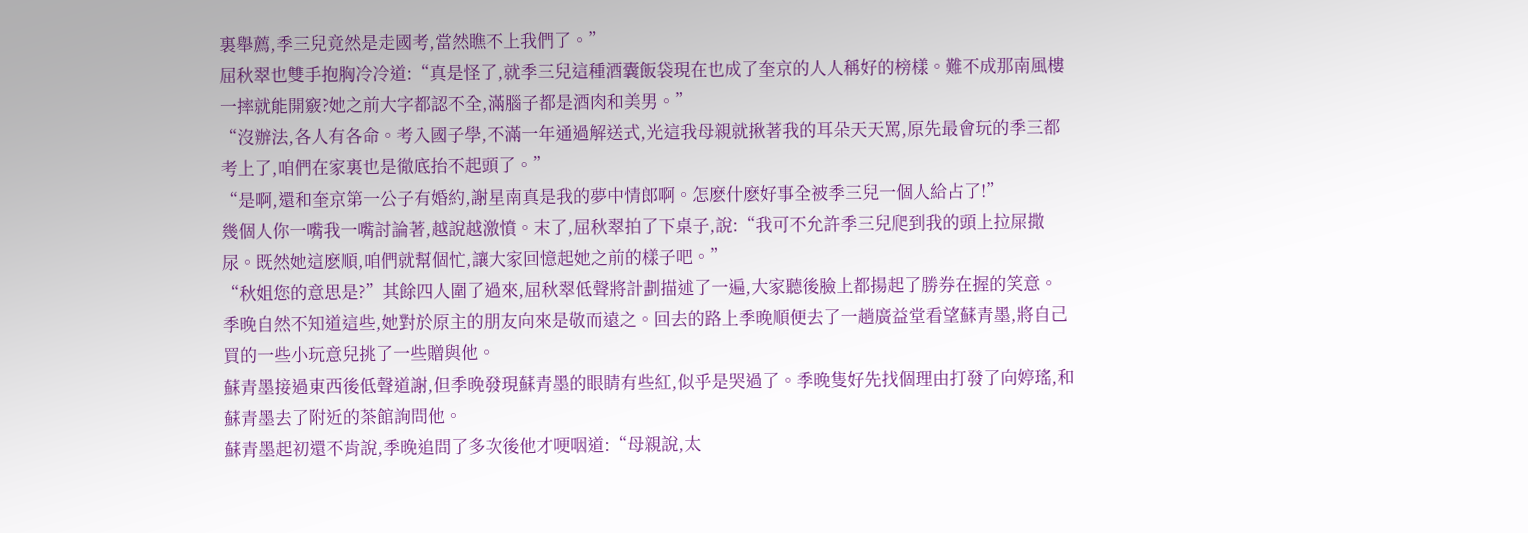裏舉薦,季三兒竟然是走國考,當然瞧不上我們了。”
屈秋翠也雙手抱胸冷冷道:“真是怪了,就季三兒這種酒囊飯袋現在也成了奎京的人人稱好的榜樣。難不成那南風樓一摔就能開竅?她之前大字都認不全,滿腦子都是酒肉和美男。”
“沒辦法,各人有各命。考入國子學,不滿一年通過解送式,光這我母親就揪著我的耳朵天天罵,原先最會玩的季三都考上了,咱們在家裏也是徹底抬不起頭了。”
“是啊,還和奎京第一公子有婚約,謝星南真是我的夢中情郎啊。怎麽什麽好事全被季三兒一個人給占了!”
幾個人你一嘴我一嘴討論著,越說越激憤。末了,屈秋翠拍了下桌子,說:“我可不允許季三兒爬到我的頭上拉屎撒尿。既然她這麽順,咱們就幫個忙,讓大家回憶起她之前的樣子吧。”
“秋姐您的意思是?”其餘四人圍了過來,屈秋翠低聲將計劃描述了一遍,大家聽後臉上都揚起了勝券在握的笑意。
季晚自然不知道這些,她對於原主的朋友向來是敬而遠之。回去的路上季晚順便去了一趟廣益堂看望蘇青墨,將自己買的一些小玩意兒挑了一些贈與他。
蘇青墨接過東西後低聲道謝,但季晚發現蘇青墨的眼睛有些紅,似乎是哭過了。季晚隻好先找個理由打發了向婷瑤,和蘇青墨去了附近的茶館詢問他。
蘇青墨起初還不肯說,季晚追問了多次後他才哽咽道:“母親說,太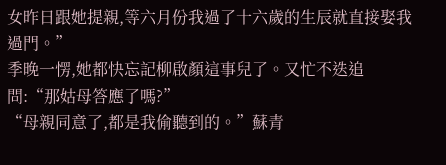女昨日跟她提親,等六月份我過了十六歲的生辰就直接娶我過門。”
季晚一愣,她都快忘記柳啟顏這事兒了。又忙不迭追問:“那姑母答應了嗎?”
“母親同意了,都是我偷聽到的。”蘇青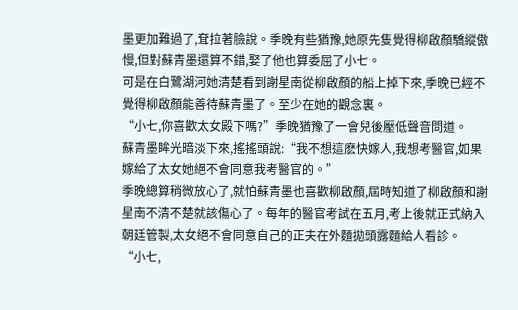墨更加難過了,耷拉著臉說。季晚有些猶豫,她原先隻覺得柳啟顏驕縱傲慢,但對蘇青墨還算不錯,娶了他也算委屈了小七。
可是在白鷺湖河她清楚看到謝星南從柳啟顏的船上掉下來,季晚已經不覺得柳啟顏能善待蘇青墨了。至少在她的觀念裏。
“小七,你喜歡太女殿下嗎?”季晚猶豫了一會兒後壓低聲音問道。
蘇青墨眸光暗淡下來,搖搖頭說:“我不想這麽快嫁人,我想考醫官,如果嫁給了太女她絕不會同意我考醫官的。”
季晚總算稍微放心了,就怕蘇青墨也喜歡柳啟顏,屆時知道了柳啟顏和謝星南不清不楚就該傷心了。每年的醫官考試在五月,考上後就正式納入朝廷管製,太女絕不會同意自己的正夫在外麵拋頭露麵給人看診。
“小七,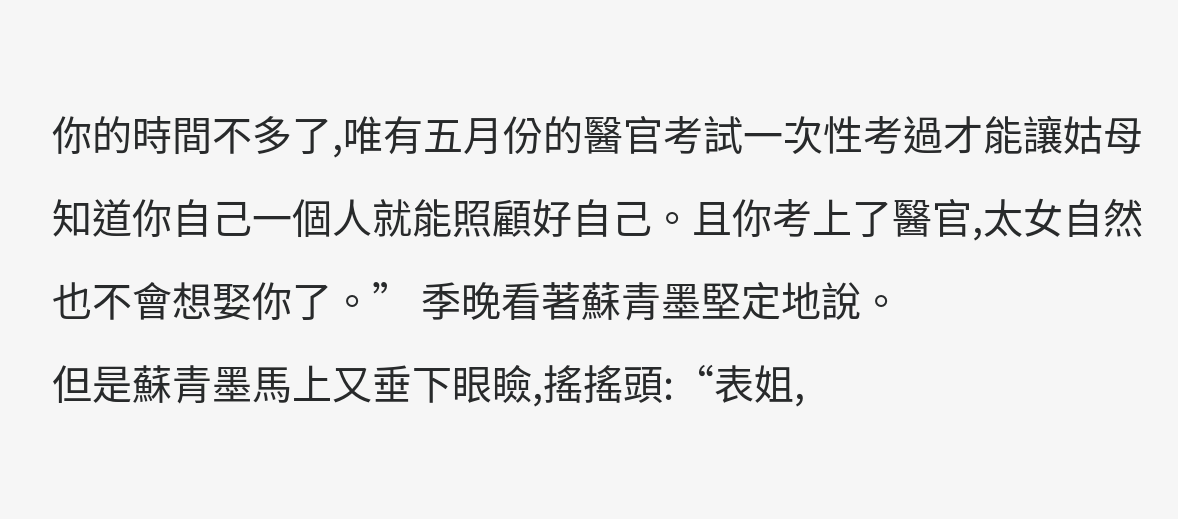你的時間不多了,唯有五月份的醫官考試一次性考過才能讓姑母知道你自己一個人就能照顧好自己。且你考上了醫官,太女自然也不會想娶你了。” 季晚看著蘇青墨堅定地說。
但是蘇青墨馬上又垂下眼瞼,搖搖頭:“表姐,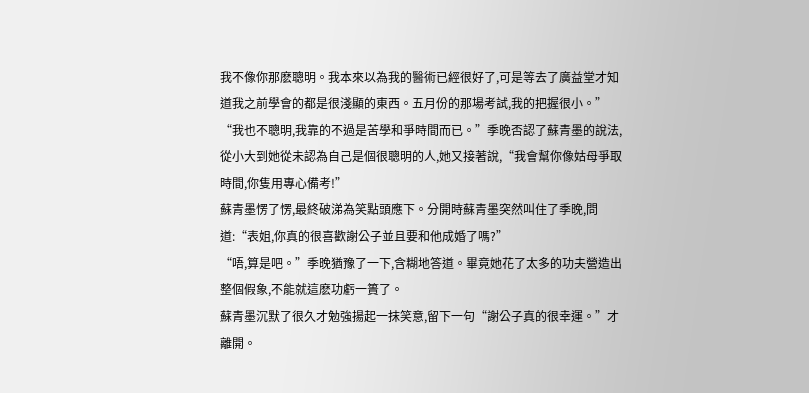我不像你那麽聰明。我本來以為我的醫術已經很好了,可是等去了廣益堂才知道我之前學會的都是很淺顯的東西。五月份的那場考試,我的把握很小。”
“我也不聰明,我靠的不過是苦學和爭時間而已。”季晚否認了蘇青墨的說法,從小大到她從未認為自己是個很聰明的人,她又接著說,“我會幫你像姑母爭取時間,你隻用專心備考!”
蘇青墨愣了愣,最終破涕為笑點頭應下。分開時蘇青墨突然叫住了季晚,問道:“表姐,你真的很喜歡謝公子並且要和他成婚了嗎?”
“唔,算是吧。”季晚猶豫了一下,含糊地答道。畢竟她花了太多的功夫營造出整個假象,不能就這麽功虧一簣了。
蘇青墨沉默了很久才勉強揚起一抹笑意,留下一句“謝公子真的很幸運。”才離開。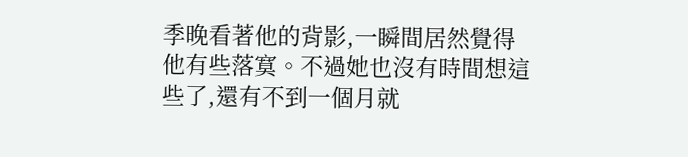季晚看著他的背影,一瞬間居然覺得他有些落寞。不過她也沒有時間想這些了,還有不到一個月就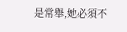是常舉,她必須不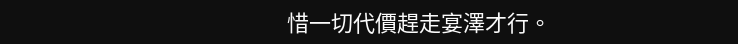惜一切代價趕走宴澤才行。